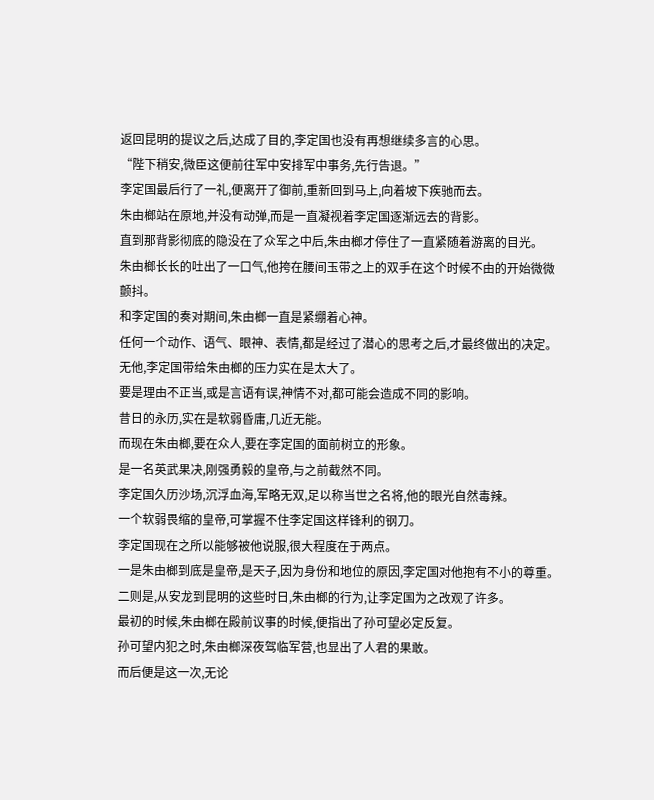返回昆明的提议之后,达成了目的,李定国也没有再想继续多言的心思。
“陛下稍安,微臣这便前往军中安排军中事务,先行告退。”
李定国最后行了一礼,便离开了御前,重新回到马上,向着坡下疾驰而去。
朱由榔站在原地,并没有动弹,而是一直凝视着李定国逐渐远去的背影。
直到那背影彻底的隐没在了众军之中后,朱由榔才停住了一直紧随着游离的目光。
朱由榔长长的吐出了一口气,他挎在腰间玉带之上的双手在这个时候不由的开始微微颤抖。
和李定国的奏对期间,朱由榔一直是紧绷着心神。
任何一个动作、语气、眼神、表情,都是经过了潜心的思考之后,才最终做出的决定。
无他,李定国带给朱由榔的压力实在是太大了。
要是理由不正当,或是言语有误,神情不对,都可能会造成不同的影响。
昔日的永历,实在是软弱昏庸,几近无能。
而现在朱由榔,要在众人,要在李定国的面前树立的形象。
是一名英武果决,刚强勇毅的皇帝,与之前截然不同。
李定国久历沙场,沉浮血海,军略无双,足以称当世之名将,他的眼光自然毒辣。
一个软弱畏缩的皇帝,可掌握不住李定国这样锋利的钢刀。
李定国现在之所以能够被他说服,很大程度在于两点。
一是朱由榔到底是皇帝,是天子,因为身份和地位的原因,李定国对他抱有不小的尊重。
二则是,从安龙到昆明的这些时日,朱由榔的行为,让李定国为之改观了许多。
最初的时候,朱由榔在殿前议事的时候,便指出了孙可望必定反复。
孙可望内犯之时,朱由榔深夜驾临军营,也显出了人君的果敢。
而后便是这一次,无论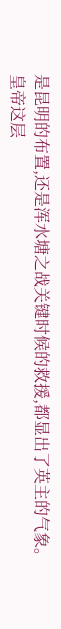是昆明的布置,还是浑水塘之战关键时候的救援,都显出了英主的气象。
皇帝这层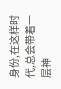身份,在这样时代,总会带着一层神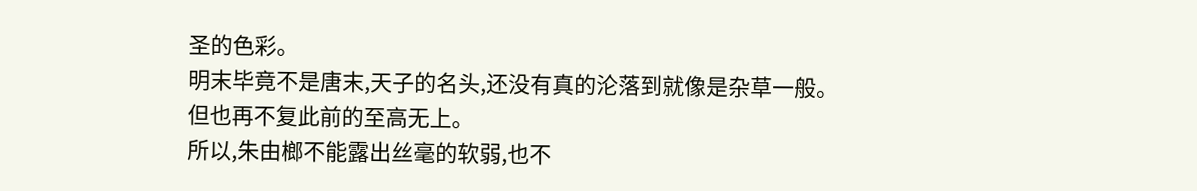圣的色彩。
明末毕竟不是唐末,天子的名头,还没有真的沦落到就像是杂草一般。
但也再不复此前的至高无上。
所以,朱由榔不能露出丝毫的软弱,也不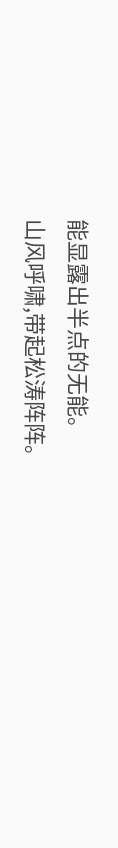能显露出半点的无能。
山风呼啸,带起松涛阵阵。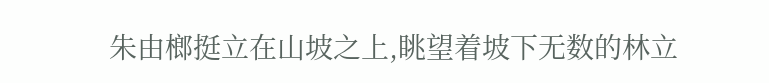朱由榔挺立在山坡之上,眺望着坡下无数的林立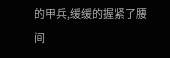的甲兵,缓缓的握紧了腰间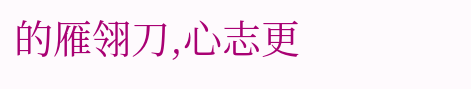的雁翎刀,心志更